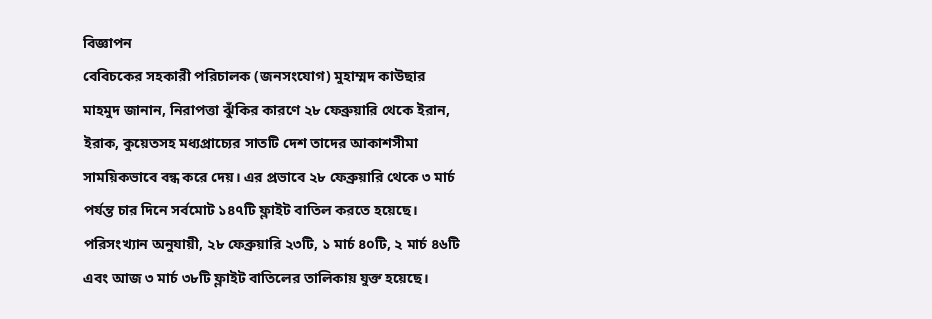বিজ্ঞাপন
বেবিচকের সহকারী পরিচালক (জনসংযোগ) মুহাম্মদ কাউছার মাহমুদ জানান, নিরাপত্তা ঝুঁকির কারণে ২৮ ফেব্রুয়ারি থেকে ইরান, ইরাক, কুয়েতসহ মধ্যপ্রাচ্যের সাতটি দেশ তাদের আকাশসীমা সাময়িকভাবে বন্ধ করে দেয়। এর প্রভাবে ২৮ ফেব্রুয়ারি থেকে ৩ মার্চ পর্যন্ত চার দিনে সর্বমোট ১৪৭টি ফ্লাইট বাতিল করতে হয়েছে।
পরিসংখ্যান অনুযায়ী, ২৮ ফেব্রুয়ারি ২৩টি, ১ মার্চ ৪০টি, ২ মার্চ ৪৬টি এবং আজ ৩ মার্চ ৩৮টি ফ্লাইট বাতিলের তালিকায় যুক্ত হয়েছে।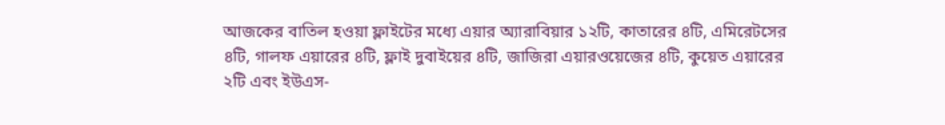আজকের বাতিল হওয়া ফ্লাইটের মধ্যে এয়ার অ্যারাবিয়ার ১২টি, কাতারের ৪টি, এমিরেটসের ৪টি, গালফ এয়ারের ৪টি, ফ্লাই দুবাইয়ের ৪টি, জাজিরা এয়ারওয়েজের ৪টি, কুয়েত এয়ারের ২টি এবং ইউএস-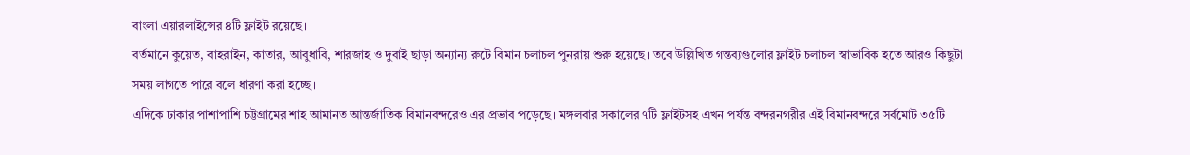বাংলা এয়ারলাইন্সের ৪টি ফ্লাইট রয়েছে।
বর্তমানে কুয়েত, বাহরাইন, কাতার, আবুধাবি, শারজাহ ও দুবাই ছাড়া অন্যান্য রুটে বিমান চলাচল পুনরায় শুরু হয়েছে। তবে উল্লিখিত গন্তব্যগুলোর ফ্লাইট চলাচল স্বাভাবিক হতে আরও কিছুটা সময় লাগতে পারে বলে ধারণা করা হচ্ছে।
এদিকে ঢাকার পাশাপাশি চট্টগ্রামের শাহ আমানত আন্তর্জাতিক বিমানবন্দরেও এর প্রভাব পড়েছে। মঙ্গলবার সকালের ৭টি ফ্লাইটসহ এখন পর্যন্ত বন্দরনগরীর এই বিমানবন্দরে সর্বমোট ৩৫টি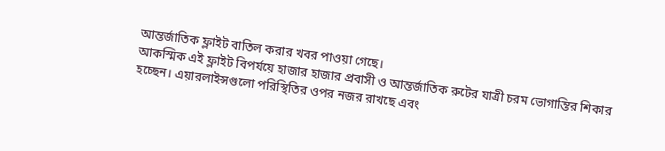আন্তর্জাতিক ফ্লাইট বাতিল করার খবর পাওয়া গেছে।
আকস্মিক এই ফ্লাইট বিপর্যয়ে হাজার হাজার প্রবাসী ও আন্তর্জাতিক রুটের যাত্রী চরম ভোগান্তির শিকার হচ্ছেন। এয়ারলাইন্সগুলো পরিস্থিতির ওপর নজর রাখছে এবং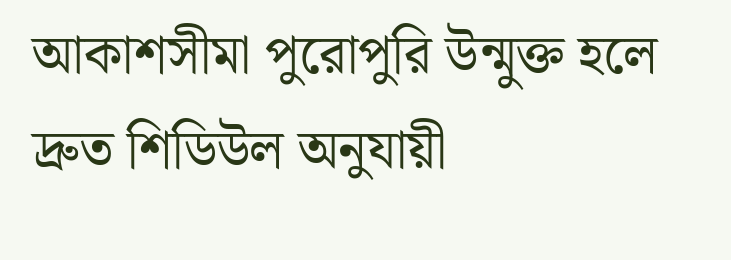আকাশসীমা পুরোপুরি উন্মুক্ত হলে দ্রুত শিডিউল অনুযায়ী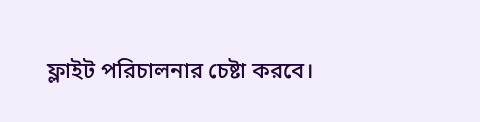ফ্লাইট পরিচালনার চেষ্টা করবে।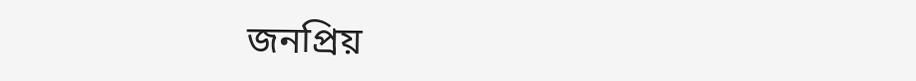জনপ্রিয়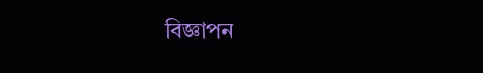বিজ্ঞাপন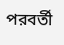পরবর্তী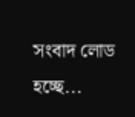সংবাদ লোড হচ্ছে...